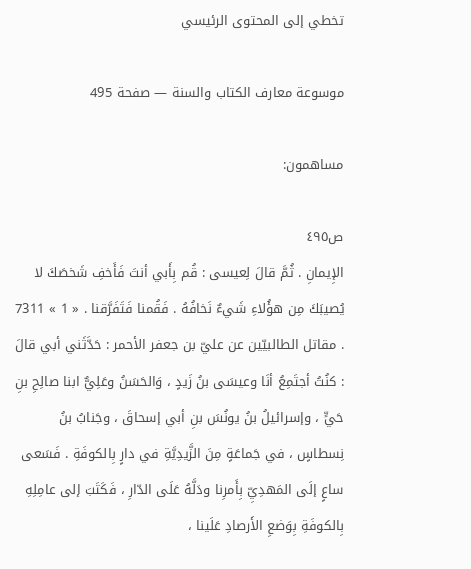تخطي إلى المحتوى الرئيسي

موسوعة معارف الكتاب والسنة — صفحة 495

مساهمون:

ص٤٩٥
الإِيمانِ . ثُمَّ قالَ لِعيسى : قُم بِأَبي أنتَ فَأَخفِ شَخصَكَ لا يُصيبَكَ مِن هؤُلاءِ شَيءٌ نَخافُهُ . فَقُمنا فَتَفَرَّقنا . « 1 » 7311 . مقاتل الطالبيّين عن عليّ بن جعفر الأحمر : حَدَّثَني أبي قالَ : كنُتُ أجتَمِعُ أنَا وعيسَى بنُ زَيدٍ ، وَالحَسَنُ وعَلِيٌّ ابنا صالِحِ بنِ حَيٍّ ، وإسرائيلُ بنُ يونُسَ بنِ أبي إسحاقَ ، وجَنابُ بنُ نِسطاسٍ ، في جَماعَةٍ مِنَ الزَّيدِيَّةِ في دارٍ بِالكوفَةِ . فَسَعى ساعٍ إلَى المَهدِيِّ بِأَمرِنا ودَلَّهُ عَلَى الدّارِ ، فَكَتَبَ إلى عامِلِهِ بِالكوفَةِ بِوَضعِ الأَرصادِ عَلَينا ،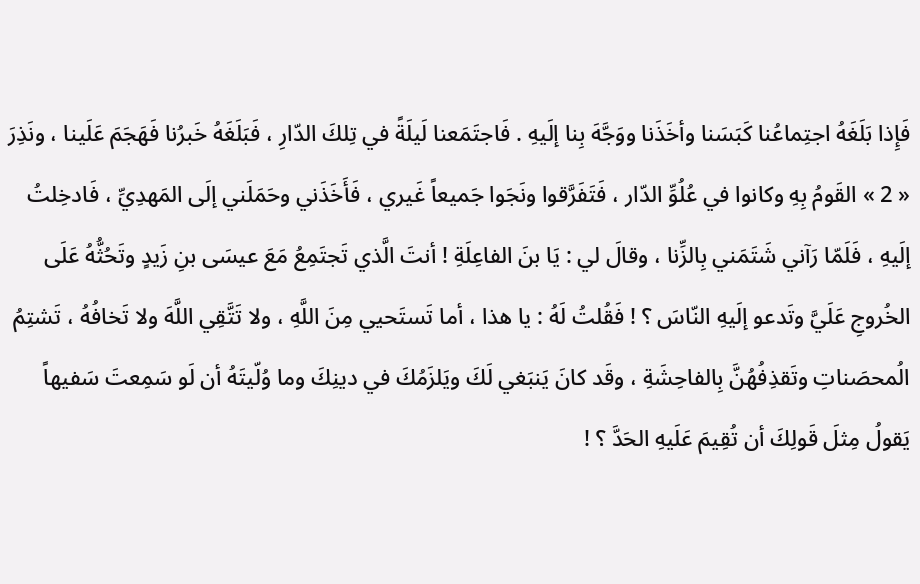فَإِذا بَلَغَهُ اجتِماعُنا كَبَسَنا وأخَذَنا ووَجَّهَ بِنا إلَيهِ . فَاجتَمَعنا لَيلَةً في تِلكَ الدّارِ ، فَبَلَغَهُ خَبرُنا فَهَجَمَ عَلَينا ، ونَذِرَ « 2 » القَومُ بِهِ وكانوا في عُلُوِّ الدّار ، فَتَفَرَّقوا ونَجَوا جَميعاً غَيري ، فَأَخَذَني وحَمَلَني إلَى المَهدِيِّ ، فَادخِلتُ إلَيهِ ، فَلَمّا رَآني شَتَمَني بِالزِّنا ، وقالَ لي : يَا بنَ الفاعِلَةِ ! أنتَ الَّذي تَجتَمِعُ مَعَ عيسَى بنِ زَيدٍ وتَحُثُّهُ عَلَى الخُروجِ عَلَيَّ وتَدعو إلَيهِ النّاسَ ؟ ! فَقُلتُ لَهُ : يا هذا ، أما تَستَحيي مِنَ اللَّهِ ، ولا تَتَّقِي اللَّهَ ولا تَخافُهُ ، تَشتِمُ الُمحصَناتِ وتَقذِفُهُنَّ بِالفاحِشَةِ ، وقَد كانَ يَنبَغي لَكَ ويَلزَمُكَ في دينِكَ وما وُلّيتَهُ أن لَو سَمِعتَ سَفيهاً يَقولُ مِثلَ قَولِكَ أن تُقِيمَ عَلَيهِ الحَدَّ ؟ !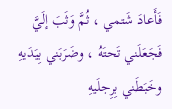فَأَعادَ شَتمي ، ثُمَّ وَثَبَ إلَيَّ فَجَعَلَني تَحتَهُ ، وضَرَبَني بِيَدَيهِ وخَبَطَني بِرِجلَيهِ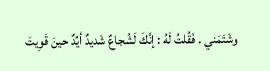وشَتَمَني . فَقُلتُ لَهُ : إنَّكَ لَشُجاعٌ شَديدٌ أيِّدٌ حينَ قَوِيتَ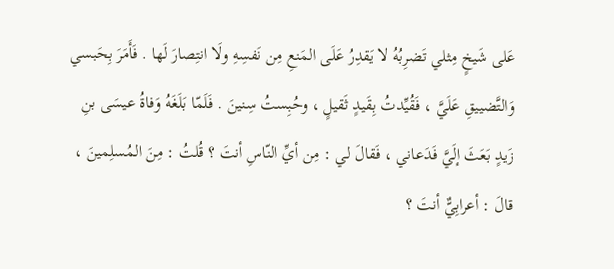عَلى شَيخٍ مِثلي تَضرِبُهُ لا يَقدِرُ عَلَى المَنعِ مِن نَفسِهِ ولَا انتِصارَ لَها . فَأَمَرَ بِحَبسي وَالتَّضييقِ عَلَيَّ ، فَقُيِّدتُ بِقَيدٍ ثَقيلٍ ، وحُبِستُ سِنينَ . فَلَمّا بَلَغَهُ وَفاةُ عيسَى بنِ زَيدٍ بَعَثَ إلَيَّ فَدَعاني ، فَقالَ لي : مِن أيِّ النّاسِ أنتَ ؟ قُلتُ : مِنَ المُسلِمينَ ، قالَ : أعرابِيٌّ أنتَ ؟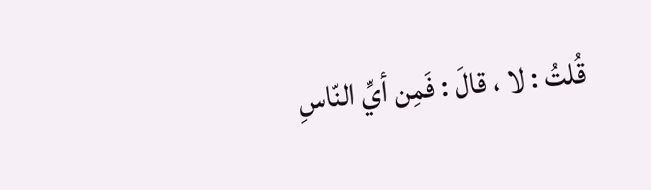قُلتُ : لا ، قالَ : فَمِن أيِّ النّاسِ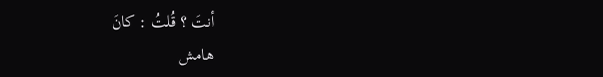أنتَ ؟ قُلتُ : كانَ
هامش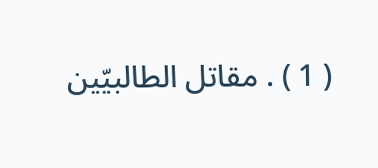( 1 ) . مقاتل الطالبيّين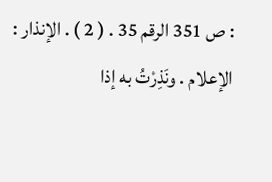: ص 351 الرقم 35 . ( 2 ) . الإنذار : الإعلام . ونَذِرْتُ به إذا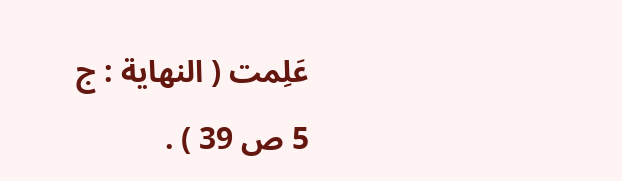عَلِمت ( النهاية : ج 5 ص 39 ) .